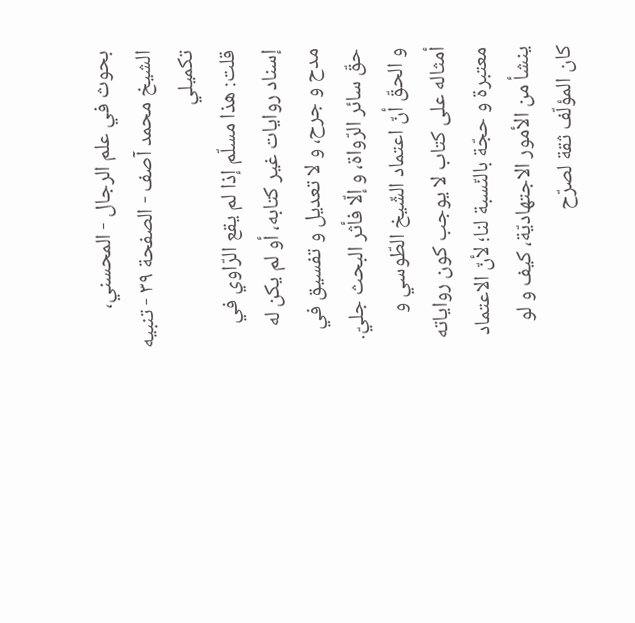بحوث في علم الرجال - المحسني، الشيخ محمد آصف - الصفحة ٣٩ - تنبيه تكميلي
قلت: هذا مسلّم إذا لم يقع الرّاوي في إسناد روايات غير كتابه، أو لم يكن له مدح و جرح، و لا تعديل و تفسيق في حقّ سائر الرّواة، و إلّا فأثر البحث جليّ.
و الحقّ أنّ اعتماد الشّيخ الطّوسي و أمثاله على كتاب لا يوجب كون رواياته معتبرة و حجّة بالنّسبة لنا؛ لأنّ الاعتماد ينشأ من الأمور الاجتهاديّة، كيف و لو كان المؤلّف ثقة لصرّح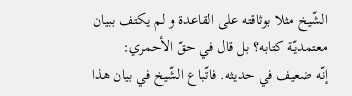الشّيخ مثلا بوثاقته على القاعدة و لم يكتف ببيان معتمديّة كتابه؟ بل قال في حقّ الأحمري:
إنّه ضعيف في حديثه. فاتّباع الشّيخ في بيان هذا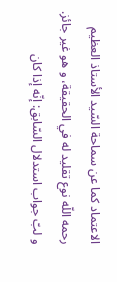الاعتماد كما عن سماحة السّيد الأستاذ العظيم رحمه اللّه نوع تقليد له في الحقيقة، و هو غير جائز.
و لبّ جواب استدلال السّابق: إنّه إذا كان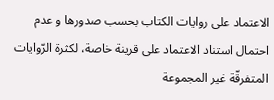الاعتماد على روايات الكتاب بحسب صدورها و عدم احتمال استناد الاعتماد على قرينة خاصة، لكثرة الرّوايات المتفرقّة غير المجموعة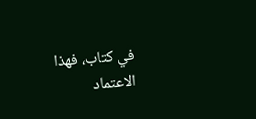في كتاب، فهذا الاعتماد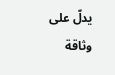يدلّ على وثاقة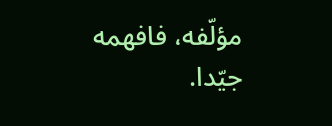مؤلّفه، فافهمه جيّدا.